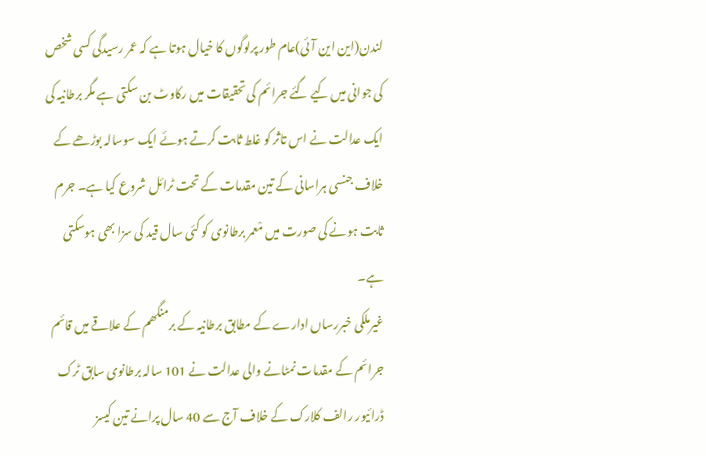لندن(این این آئی)عام طور پرلوگوں کا خیال ہوتا ہے کہ عمر رسیدگی کسی شخص کی جوانی میں کیے گئے جرائم کی تحقیقات میں رکاوٹ بن سکتی ہے مگر برطانیہ کی ایک عدالت نے اس تاثر کو غلط ثابت کرتے ہوئے ایک سوسالہ بوڑھے کے خلاف جنسی ہراسانی کے تین مقدمات کے تحت ٹرائل شروع کیا ہے۔ جرم ثابت ہونے کی صورت میں مْعمر برطانوی کو کئی سال قید کی سزا بھی ہوسکتی ہے۔
غیرملکی خبررساں ادارے کے مطابق برطانیہ کے برمنگھم کے علاقے میں قائم جرائم کے مقدمات نمٹانے والی عدالت نے 101 سالہ برطانوی سابق ٹرک ڈرائیور رالف کلارک کے خلاف آج سے 40 سال پرانے تین کیسز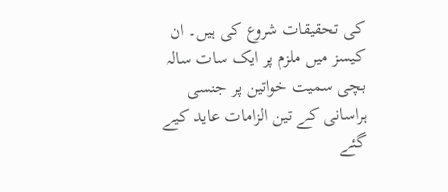کی تحقیقات شروع کی ہیں۔ ان کیسز میں ملزم پر ایک سات سالہ بچی سمیت خواتین پر جنسی ہراسانی کے تین الزامات عاید کیے گئے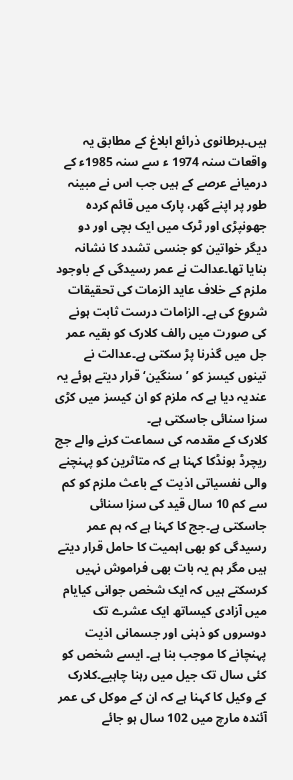ہیں۔برطانوی ذرائع ابلاغ کے مطابق یہ واقعات سنہ 1974 ء سے سنہ 1985ء کے درمیانے عرصے کے ہیں جب اس نے مبینہ طور پر اپنے گھر، پارک میں قائم کردہ جھونپڑی اور ٹرک میں ایک بچی اور دو دیگر خواتین کو جنسی تشدد کا نشانہ بنایا تھا۔عدالت نے عمر رسیدگی کے باوجود ملزم کے خلاف عاید الزمات کی تحقیقات شروع کی ہے۔ الزامات درست ثابت ہونے کی صورت میں رالف کلارک کو بقیہ عمر جل میں گذرنا پڑ سکتی ہے۔عدالت نے تینوں کیسز کو ’سنگین‘ قرار دیتے ہوئے یہ عندیہ دیا ہے کہ ملزم کو ان کیسز میں کڑی سزا سنائی جاسکتی ہے۔
کلارک کے مقدمہ کی سماعت کرنے والے جج ریچرڈ بونڈکا کہنا ہے کہ متاثرین کو پہنچنے والی نفسیاتی اذیت کے باعث ملزم کو کم سے کم 10 سال قید کی سزا سنائی جاسکتی ہے۔جج کا کہنا ہے کہ ہم عمر رسیدگی کو بھی اہمیت کا حامل قرار دیتے ہیں مگر ہم یہ بات بھی فراموش نہیں کرسکتے ہیں کہ ایک شخص جوانی کیایام میں آزادی کیساتھ ایک عشرے تک دوسروں کو ذہنی اور جسمانی اذیت پہنچانے کا موجب بنا ہے۔ ایسے شخص کو کئی سال تک جیل میں رہنا چاہیے۔کلارک کے وکیل کا کہنا ہے کہ ان کے موکل کی عمر آئندہ مارچ میں 102 سال ہو جائے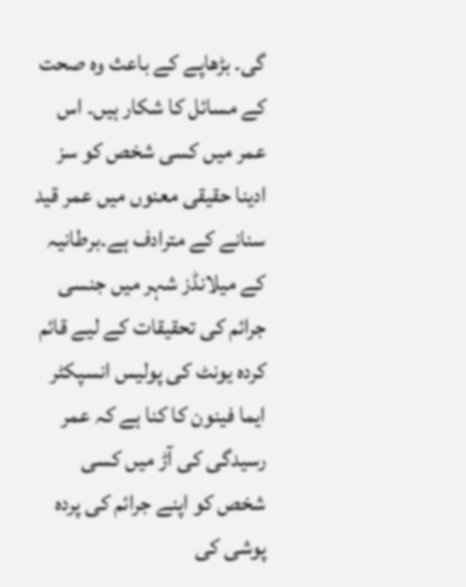گی۔ بڑھاپے کے باعث وہ صحت کے مسائل کا شکار ہیں۔ اس عمر میں کسی شخص کو سز ادینا حقیقی معنوں میں عمر قید سنانے کے مترادف ہے۔برطانیہ کے میلانڈز شہر میں جنسی جرائم کی تحقیقات کے لیے قائم کردہ یونٹ کی پولیس انسپکٹر ایما فینون کا کنا ہے کہ عمر رسیدگی کی آڑ میں کسی شخص کو اپنے جرائم کی پردہ پوشی کی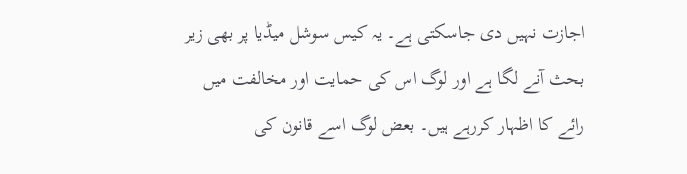اجازت نہیں دی جاسکتی ہے۔ یہ کیس سوشل میڈیا پر بھی زیر بحث آنے لگا ہے اور لوگ اس کی حمایت اور مخالفت میں رائے کا اظہار کررہے ہیں۔ بعض لوگ اسے قانون کی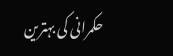حکمرانی کی بہترین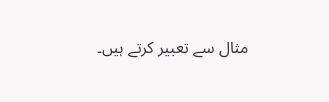مثال سے تعبیر کرتے ہیں۔